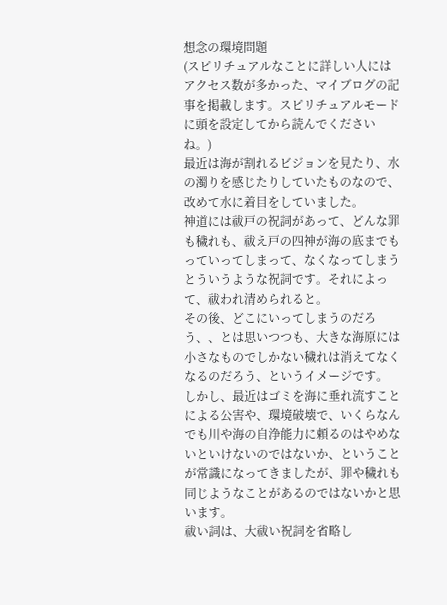想念の環境問題
(スピリチュアルなことに詳しい人にはアクセス数が多かった、マイブログの記事を掲載します。スピリチュアルモードに頭を設定してから読んでくださいね。)
最近は海が割れるビジョンを見たり、水の濁りを感じたりしていたものなので、改めて水に着目をしていました。
神道には祓戸の祝詞があって、どんな罪も穢れも、祓え戸の四神が海の底までもっていってしまって、なくなってしまうとういうような祝詞です。それによって、祓われ清められると。
その後、どこにいってしまうのだろう、、とは思いつつも、大きな海原には小さなものでしかない穢れは消えてなくなるのだろう、というイメージです。
しかし、最近はゴミを海に垂れ流すことによる公害や、環境破壊で、いくらなんでも川や海の自浄能力に頼るのはやめないといけないのではないか、ということが常識になってきましたが、罪や穢れも同じようなことがあるのではないかと思います。
祓い詞は、大祓い祝詞を省略し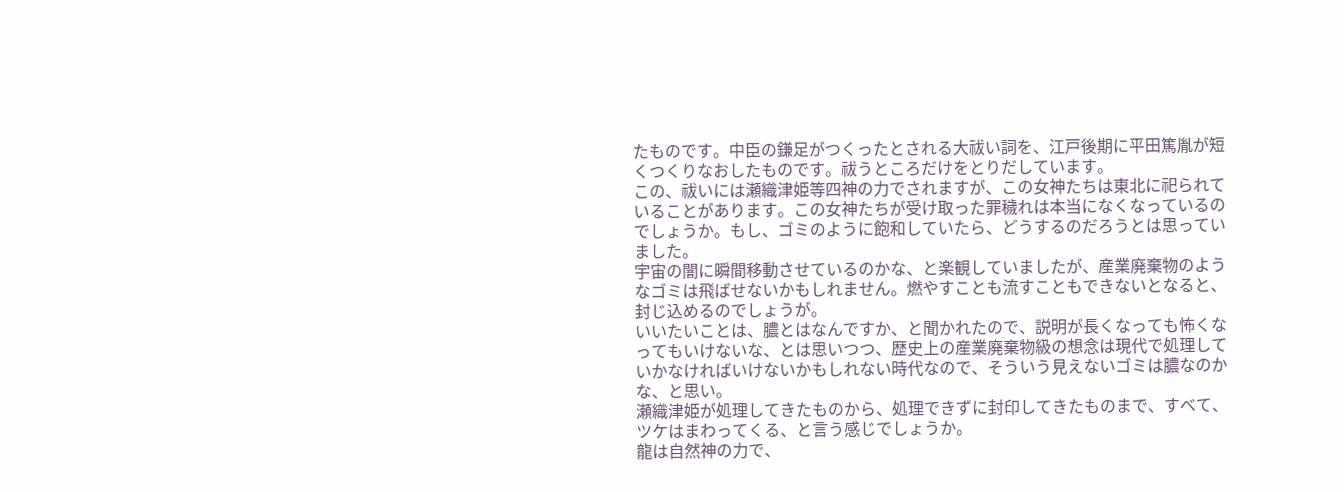たものです。中臣の鎌足がつくったとされる大祓い詞を、江戸後期に平田篤胤が短くつくりなおしたものです。祓うところだけをとりだしています。
この、祓いには瀬織津姫等四神の力でされますが、この女神たちは東北に祀られていることがあります。この女神たちが受け取った罪穢れは本当になくなっているのでしょうか。もし、ゴミのように飽和していたら、どうするのだろうとは思っていました。
宇宙の闇に瞬間移動させているのかな、と楽観していましたが、産業廃棄物のようなゴミは飛ばせないかもしれません。燃やすことも流すこともできないとなると、封じ込めるのでしょうが。
いいたいことは、膿とはなんですか、と聞かれたので、説明が長くなっても怖くなってもいけないな、とは思いつつ、歴史上の産業廃棄物級の想念は現代で処理していかなければいけないかもしれない時代なので、そういう見えないゴミは膿なのかな、と思い。
瀬織津姫が処理してきたものから、処理できずに封印してきたものまで、すべて、ツケはまわってくる、と言う感じでしょうか。
龍は自然神の力で、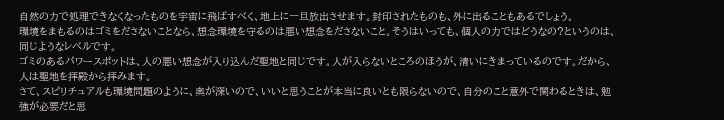自然の力で処理できなくなったものを宇宙に飛ばすべく、地上に一旦放出させます。封印されたものも、外に出ることもあるでしょう。
環境をまもるのはゴミをださないことなら、想念環境を守るのは悪い想念をださないこと。そうはいっても、個人の力ではどうなの?というのは、同じようなレベルです。
ゴミのあるパワースポットは、人の悪い想念が入り込んだ聖地と同じです。人が入らないところのほうが、清いにきまっているのです。だから、人は聖地を拝殿から拝みます。
さて、スピリチュアルも環境問題のように、奥が深いので、いいと思うことが本当に良いとも限らないので、自分のこと意外で関わるときは、勉強が必要だと思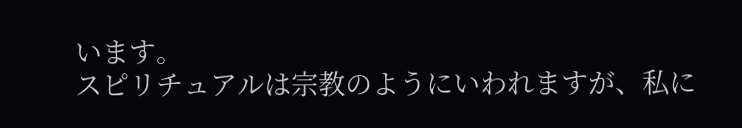います。
スピリチュアルは宗教のようにいわれますが、私に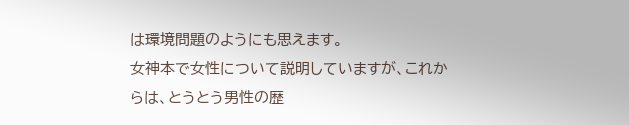は環境問題のようにも思えます。
女神本で女性について説明していますが、これからは、とうとう男性の歴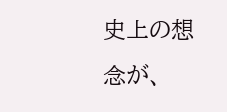史上の想念が、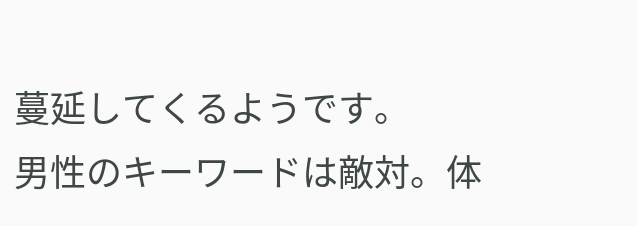蔓延してくるようです。
男性のキーワードは敵対。体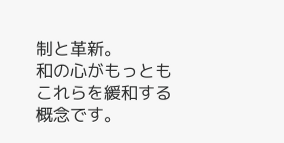制と革新。
和の心がもっともこれらを緩和する概念です。